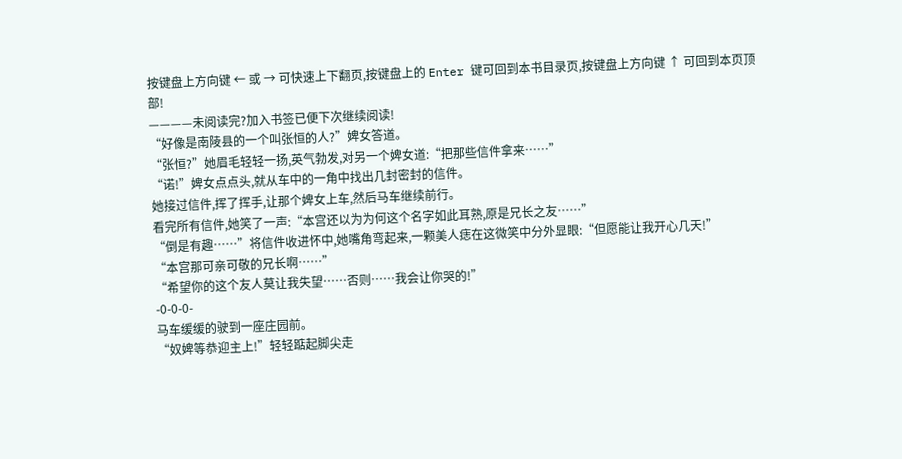按键盘上方向键 ← 或 → 可快速上下翻页,按键盘上的 Enter 键可回到本书目录页,按键盘上方向键 ↑ 可回到本页顶部!
————未阅读完?加入书签已便下次继续阅读!
“好像是南陵县的一个叫张恒的人?”婢女答道。
“张恒?”她眉毛轻轻一扬,英气勃发,对另一个婢女道:“把那些信件拿来……”
“诺!”婢女点点头,就从车中的一角中找出几封密封的信件。
她接过信件,挥了挥手,让那个婢女上车,然后马车继续前行。
看完所有信件,她笑了一声:“本宫还以为为何这个名字如此耳熟,原是兄长之友……”
“倒是有趣……”将信件收进怀中,她嘴角弯起来,一颗美人痣在这微笑中分外显眼:“但愿能让我开心几天!”
“本宫那可亲可敬的兄长啊……”
“希望你的这个友人莫让我失望……否则……我会让你哭的!”
-0-0-0-
马车缓缓的驶到一座庄园前。
“奴婢等恭迎主上!”轻轻踮起脚尖走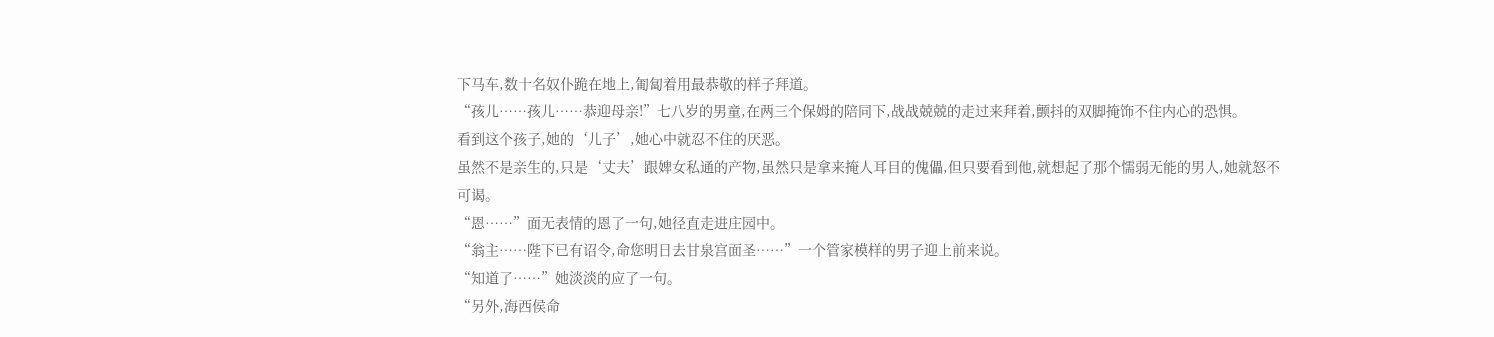下马车,数十名奴仆跪在地上,匍匐着用最恭敬的样子拜道。
“孩儿……孩儿……恭迎母亲!”七八岁的男童,在两三个保姆的陪同下,战战兢兢的走过来拜着,颤抖的双脚掩饰不住内心的恐惧。
看到这个孩子,她的‘儿子’,她心中就忍不住的厌恶。
虽然不是亲生的,只是‘丈夫’跟婢女私通的产物,虽然只是拿来掩人耳目的傀儡,但只要看到他,就想起了那个懦弱无能的男人,她就怒不可谒。
“恩……”面无表情的恩了一句,她径直走进庄园中。
“翁主……陛下已有诏令,命您明日去甘泉宫面圣……”一个管家模样的男子迎上前来说。
“知道了……”她淡淡的应了一句。
“另外,海西侯命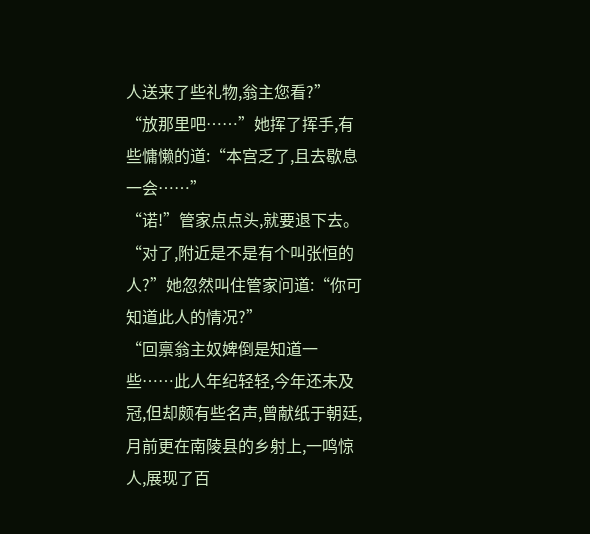人送来了些礼物,翁主您看?”
“放那里吧……”她挥了挥手,有些慵懒的道:“本宫乏了,且去歇息一会……”
“诺!”管家点点头,就要退下去。
“对了,附近是不是有个叫张恒的人?”她忽然叫住管家问道:“你可知道此人的情况?”
“回禀翁主奴婢倒是知道一些……此人年纪轻轻,今年还未及冠,但却颇有些名声,曾献纸于朝廷,月前更在南陵县的乡射上,一鸣惊人,展现了百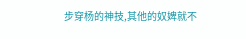步穿杨的神技,其他的奴婢就不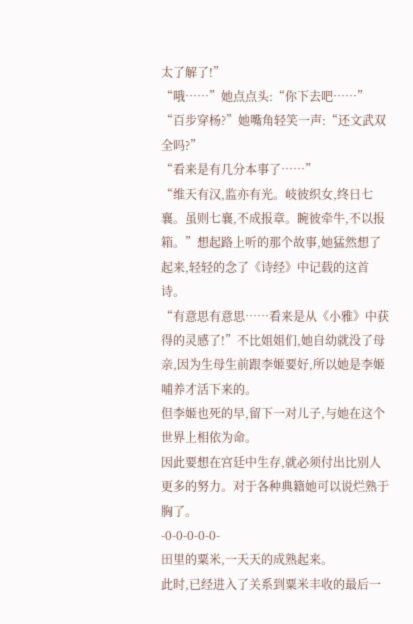太了解了!”
“哦……”她点点头:“你下去吧……”
“百步穿杨?”她嘴角轻笑一声:“还文武双全吗?”
“看来是有几分本事了……”
“维天有汉,监亦有光。岐彼织女,终日七襄。虽则七襄,不成报章。睕彼牵牛,不以报箱。”想起路上听的那个故事,她猛然想了起来,轻轻的念了《诗经》中记载的这首诗。
“有意思有意思……看来是从《小雅》中获得的灵感了!”不比姐姐们,她自幼就没了母亲,因为生母生前跟李姬要好,所以她是李姬哺养才活下来的。
但李姬也死的早,留下一对儿子,与她在这个世界上相依为命。
因此要想在宫廷中生存,就必须付出比别人更多的努力。对于各种典籍她可以说烂熟于胸了。
-0-0-0-0-0-
田里的粟米,一天天的成熟起来。
此时,已经进入了关系到粟米丰收的最后一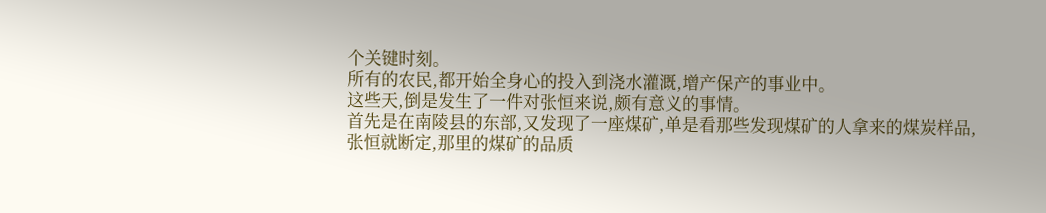个关键时刻。
所有的农民,都开始全身心的投入到浇水灌溉,增产保产的事业中。
这些天,倒是发生了一件对张恒来说,颇有意义的事情。
首先是在南陵县的东部,又发现了一座煤矿,单是看那些发现煤矿的人拿来的煤炭样品,张恒就断定,那里的煤矿的品质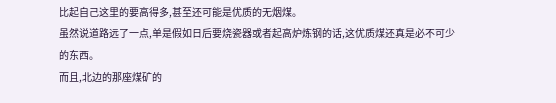比起自己这里的要高得多,甚至还可能是优质的无烟煤。
虽然说道路远了一点,单是假如日后要烧瓷器或者起高炉炼钢的话,这优质煤还真是必不可少的东西。
而且,北边的那座煤矿的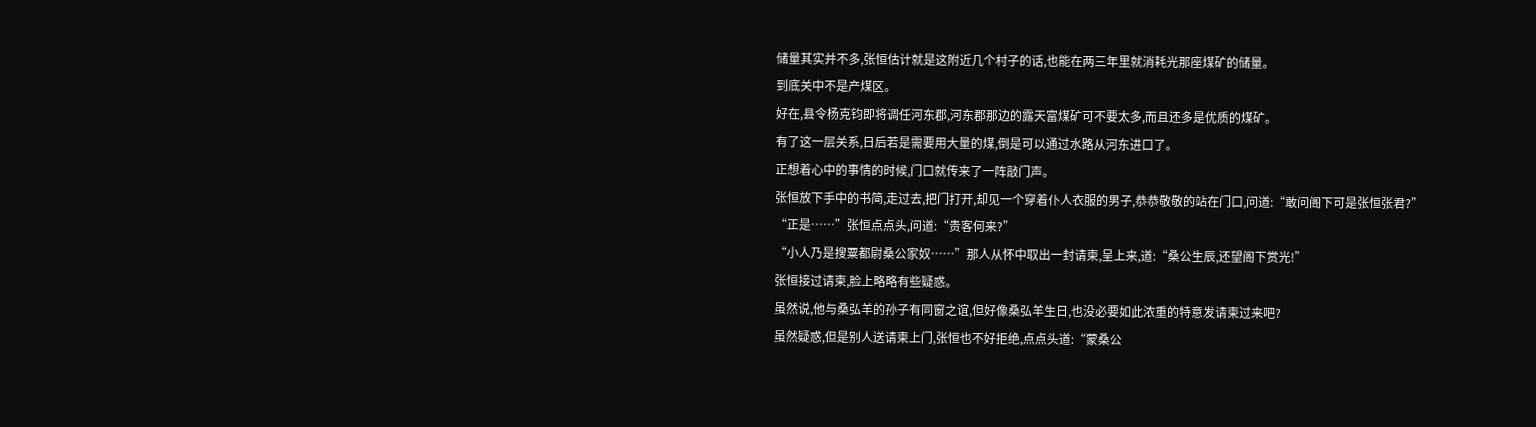储量其实并不多,张恒估计就是这附近几个村子的话,也能在两三年里就消耗光那座煤矿的储量。
到底关中不是产煤区。
好在,县令杨克钧即将调任河东郡,河东郡那边的露天富煤矿可不要太多,而且还多是优质的煤矿。
有了这一层关系,日后若是需要用大量的煤,倒是可以通过水路从河东进口了。
正想着心中的事情的时候,门口就传来了一阵敲门声。
张恒放下手中的书简,走过去,把门打开,却见一个穿着仆人衣服的男子,恭恭敬敬的站在门口,问道:“敢问阁下可是张恒张君?”
“正是……”张恒点点头,问道:“贵客何来?”
“小人乃是搜粟都尉桑公家奴……”那人从怀中取出一封请柬,呈上来,道:“桑公生辰,还望阁下赏光!”
张恒接过请柬,脸上略略有些疑惑。
虽然说,他与桑弘羊的孙子有同窗之谊,但好像桑弘羊生日,也没必要如此浓重的特意发请柬过来吧?
虽然疑惑,但是别人送请柬上门,张恒也不好拒绝,点点头道:“蒙桑公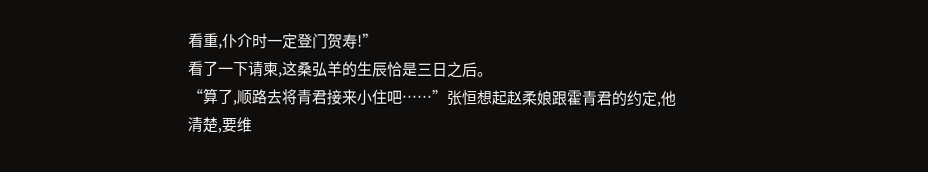看重,仆介时一定登门贺寿!”
看了一下请柬,这桑弘羊的生辰恰是三日之后。
“算了,顺路去将青君接来小住吧……”张恒想起赵柔娘跟霍青君的约定,他清楚,要维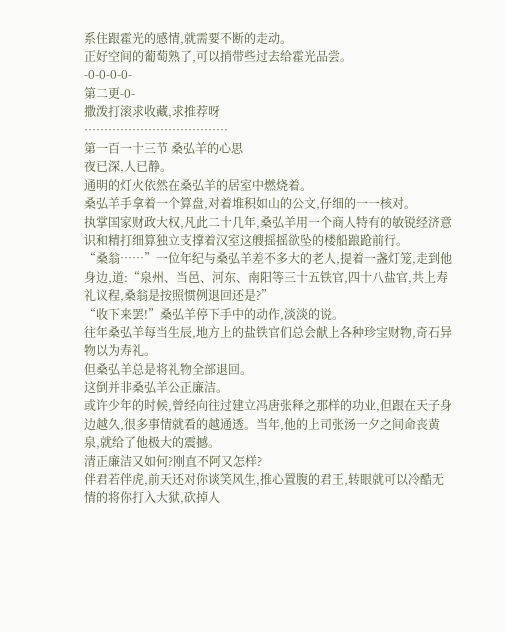系住跟霍光的感情,就需要不断的走动。
正好空间的葡萄熟了,可以捎带些过去给霍光品尝。
-0-0-0-0-
第二更-0-
撒泼打滚求收藏,求推荐呀
………………………………
第一百一十三节 桑弘羊的心思
夜已深,人已静。
通明的灯火依然在桑弘羊的居室中燃烧着。
桑弘羊手拿着一个算盘,对着堆积如山的公文,仔细的一一核对。
执掌国家财政大权,凡此二十几年,桑弘羊用一个商人特有的敏锐经济意识和精打细算独立支撑着汉室这艘摇摇欲坠的楼船踉跄前行。
“桑翁……”一位年纪与桑弘羊差不多大的老人,提着一盏灯笼,走到他身边,道:“泉州、当邑、河东、南阳等三十五铁官,四十八盐官,共上寿礼议程,桑翁是按照惯例退回还是?”
“收下来罢!”桑弘羊停下手中的动作,淡淡的说。
往年桑弘羊每当生辰,地方上的盐铁官们总会献上各种珍宝财物,奇石异物以为寿礼。
但桑弘羊总是将礼物全部退回。
这倒并非桑弘羊公正廉洁。
或许少年的时候,曾经向往过建立冯唐张释之那样的功业,但跟在天子身边越久,很多事情就看的越通透。当年,他的上司张汤一夕之间命丧黄泉,就给了他极大的震撼。
清正廉洁又如何?刚直不阿又怎样?
伴君若伴虎,前天还对你谈笑风生,推心置腹的君王,转眼就可以冷酷无情的将你打入大狱,砍掉人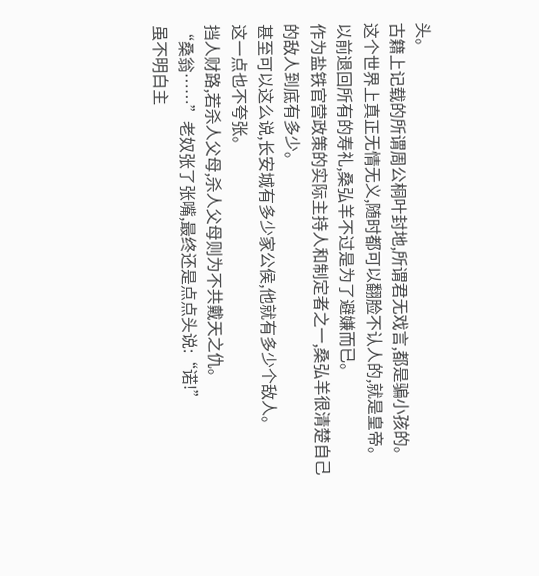头。
古籍上记载的所谓周公桐叶封地,所谓君无戏言,都是骗小孩的。
这个世界上真正无情无义,随时都可以翻脸不认人的,就是皇帝。
以前退回所有的寿礼,桑弘羊不过是为了避嫌而已。
作为盐铁官营政策的实际主持人和制定者之一,桑弘羊很清楚自己的敌人到底有多少。
甚至可以这么说,长安城有多少家公侯,他就有多少个敌人。
这一点也不夸张。
挡人财路,若杀人父母,杀人父母则为不共戴天之仇。
“桑翁……”老奴张了张嘴,最终还是点点头说:“诺!”
虽不明白主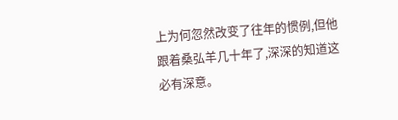上为何忽然改变了往年的惯例,但他跟着桑弘羊几十年了,深深的知道这必有深意。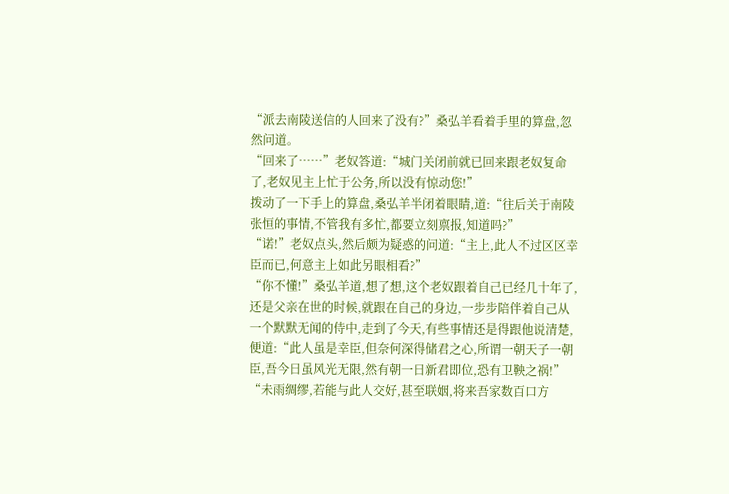“派去南陵送信的人回来了没有?”桑弘羊看着手里的算盘,忽然问道。
“回来了……”老奴答道:“城门关闭前就已回来跟老奴复命了,老奴见主上忙于公务,所以没有惊动您!”
拨动了一下手上的算盘,桑弘羊半闭着眼睛,道:“往后关于南陵张恒的事情,不管我有多忙,都要立刻禀报,知道吗?”
“诺!”老奴点头,然后颇为疑惑的问道:“主上,此人不过区区幸臣而已,何意主上如此另眼相看?”
“你不懂!”桑弘羊道,想了想,这个老奴跟着自己已经几十年了,还是父亲在世的时候,就跟在自己的身边,一步步陪伴着自己从一个默默无闻的侍中,走到了今天,有些事情还是得跟他说清楚,便道:“此人虽是幸臣,但奈何深得储君之心,所谓一朝天子一朝臣,吾今日虽风光无限,然有朝一日新君即位,恐有卫鞅之祸!”
“未雨绸缪,若能与此人交好,甚至联姻,将来吾家数百口方